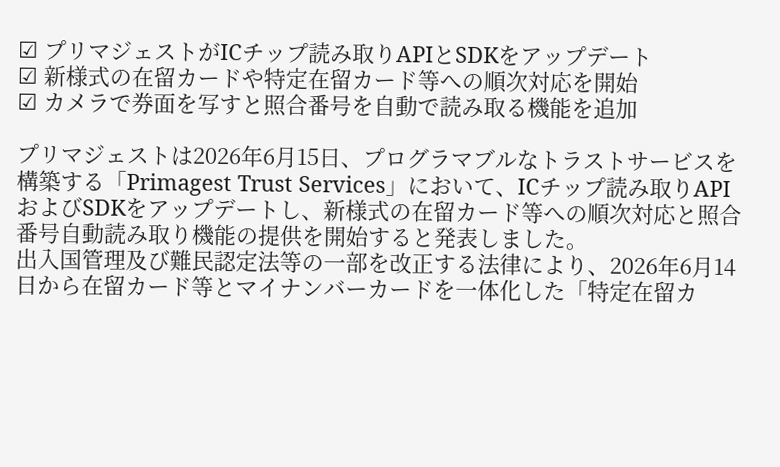☑ プリマジェストがICチップ読み取りAPIとSDKをアップデート
☑ 新様式の在留カードや特定在留カード等への順次対応を開始
☑ カメラで券面を写すと照合番号を自動で読み取る機能を追加

プリマジェストは2026年6月15日、プログラマブルなトラストサービスを構築する「Primagest Trust Services」において、ICチップ読み取りAPIおよびSDKをアップデートし、新様式の在留カード等への順次対応と照合番号自動読み取り機能の提供を開始すると発表しました。
出入国管理及び難民認定法等の一部を改正する法律により、2026年6月14日から在留カード等とマイナンバーカードを一体化した「特定在留カ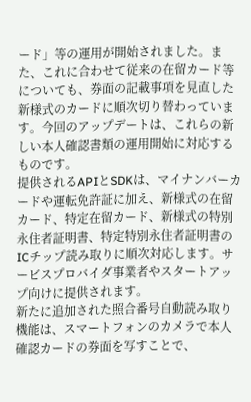ード」等の運用が開始されました。また、これに合わせて従来の在留カード等についても、券面の記載事項を見直した新様式のカードに順次切り替わっています。今回のアップデートは、これらの新しい本人確認書類の運用開始に対応するものです。
提供されるAPIとSDKは、マイナンバーカードや運転免許証に加え、新様式の在留カード、特定在留カード、新様式の特別永住者証明書、特定特別永住者証明書のICチップ読み取りに順次対応します。サービスプロバイダ事業者やスタートアップ向けに提供されます。
新たに追加された照合番号自動読み取り機能は、スマートフォンのカメラで本人確認カードの券面を写すことで、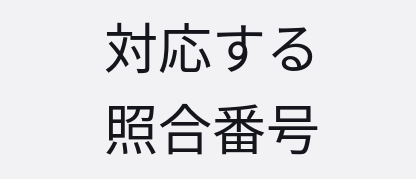対応する照合番号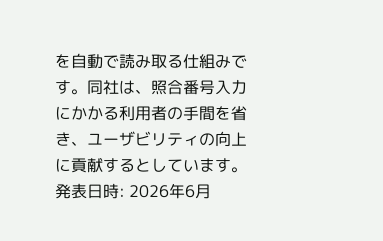を自動で読み取る仕組みです。同社は、照合番号入力にかかる利用者の手間を省き、ユーザビリティの向上に貢献するとしています。
発表日時: 2026年6月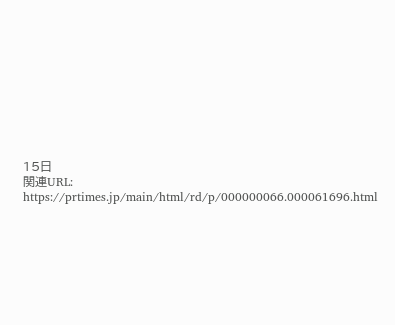15日
関連URL: https://prtimes.jp/main/html/rd/p/000000066.000061696.html